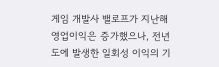게임 개발사 밸로프가 지난해 영업이익은 증가했으나, 전년도에 발생한 일회성 이익의 기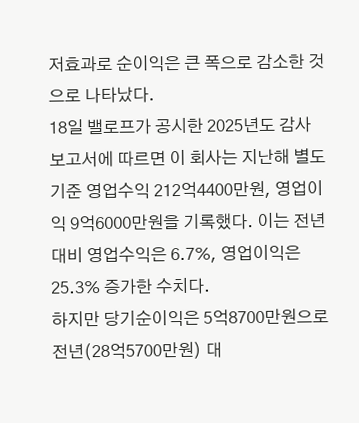저효과로 순이익은 큰 폭으로 감소한 것으로 나타났다.
18일 밸로프가 공시한 2025년도 감사보고서에 따르면 이 회사는 지난해 별도 기준 영업수익 212억4400만원, 영업이익 9억6000만원을 기록했다. 이는 전년 대비 영업수익은 6.7%, 영업이익은 25.3% 증가한 수치다.
하지만 당기순이익은 5억8700만원으로 전년(28억5700만원) 대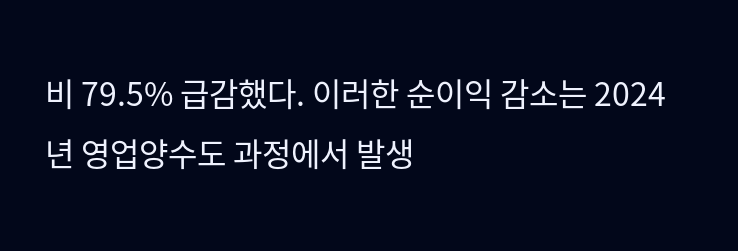비 79.5% 급감했다. 이러한 순이익 감소는 2024년 영업양수도 과정에서 발생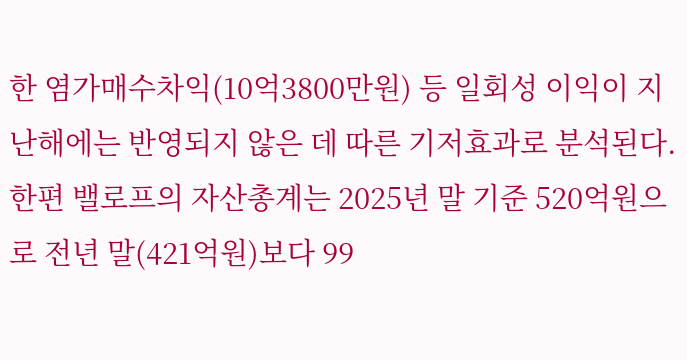한 염가매수차익(10억3800만원) 등 일회성 이익이 지난해에는 반영되지 않은 데 따른 기저효과로 분석된다.
한편 밸로프의 자산총계는 2025년 말 기준 520억원으로 전년 말(421억원)보다 99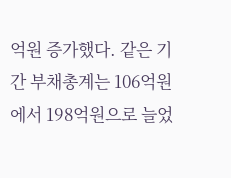억원 증가했다. 같은 기간 부채총계는 106억원에서 198억원으로 늘었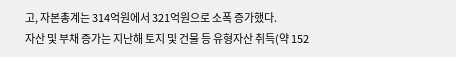고, 자본총계는 314억원에서 321억원으로 소폭 증가했다.
자산 및 부채 증가는 지난해 토지 및 건물 등 유형자산 취득(약 152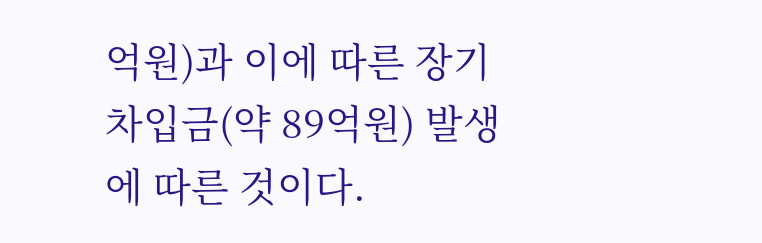억원)과 이에 따른 장기차입금(약 89억원) 발생에 따른 것이다.